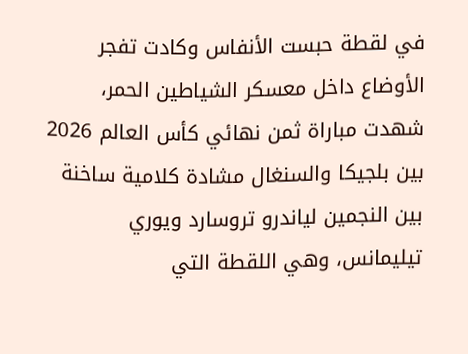في لقطة حبست الأنفاس وكادت تفجر الأوضاع داخل معسكر الشياطين الحمر، شهدت مباراة ثمن نهائي كأس العالم 2026 بين بلجيكا والسنغال مشادة كلامية ساخنة بين النجمين لياندرو تروسارد ويوري تيليمانس، وهي اللقطة التي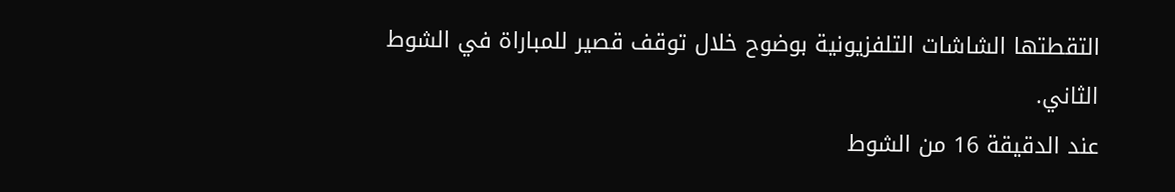التقطتها الشاشات التلفزيونية بوضوح خلال توقف قصير للمباراة في الشوط الثاني.
عند الدقيقة 16 من الشوط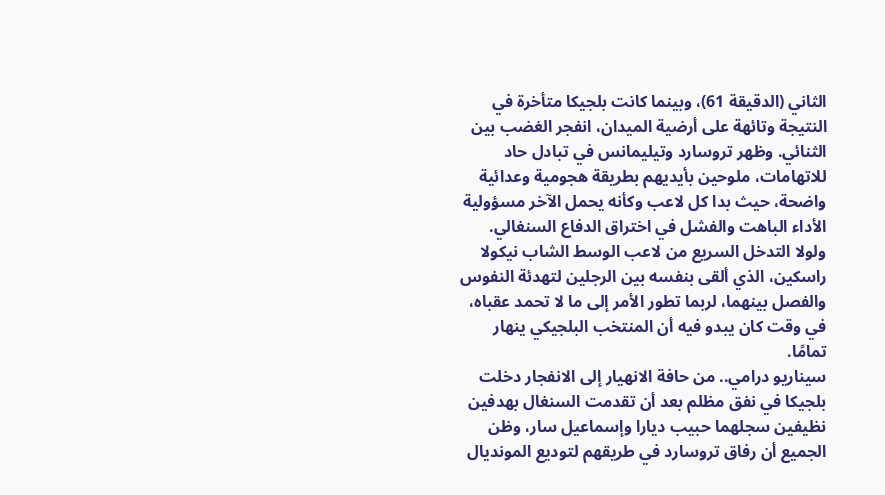الثاني (الدقيقة 61)، وبينما كانت بلجيكا متأخرة في النتيجة وتائهة على أرضية الميدان، انفجر الغضب بين الثنائي. وظهر تروسارد وتيليمانس في تبادل حاد للاتهامات، ملوحين بأيديهم بطريقة هجومية وعدائية واضحة، حيث بدا كل لاعب وكأنه يحمل الآخر مسؤولية الأداء الباهت والفشل في اختراق الدفاع السنغالي.
ولولا التدخل السريع من لاعب الوسط الشاب نيكولا راسكين، الذي ألقى بنفسه بين الرجلين لتهدئة النفوس والفصل بينهما، لربما تطور الأمر إلى ما لا تحمد عقباه، في وقت كان يبدو فيه أن المنتخب البلجيكي ينهار تمامًا.
سيناريو درامي.. من حافة الانهيار إلى الانفجار دخلت بلجيكا في نفق مظلم بعد أن تقدمت السنغال بهدفين نظيفين سجلهما حبيب ديارا وإسماعيل سار، وظن الجميع أن رفاق تروسارد في طريقهم لتوديع المونديال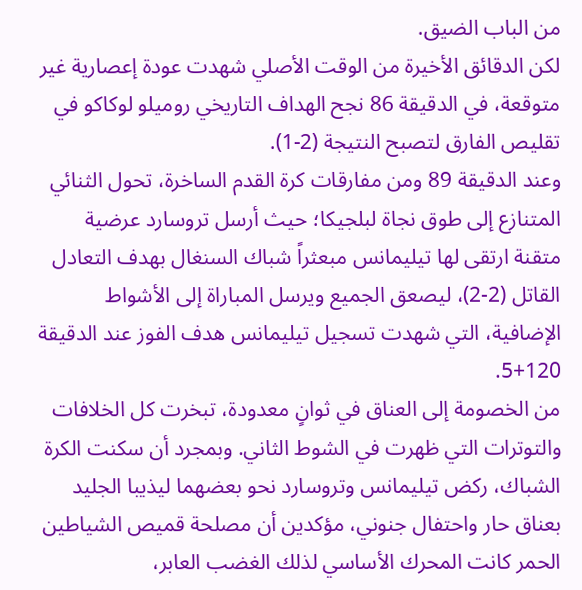من الباب الضيق.
لكن الدقائق الأخيرة من الوقت الأصلي شهدت عودة إعصارية غير متوقعة، في الدقيقة 86 نجح الهداف التاريخي روميلو لوكاكو في تقليص الفارق لتصبح النتيجة (2-1).
وعند الدقيقة 89 ومن مفارقات كرة القدم الساخرة، تحول الثنائي المتنازع إلى طوق نجاة لبلجيكا؛ حيث أرسل تروسارد عرضية متقنة ارتقى لها تيليمانس مبعثراً شباك السنغال بهدف التعادل القاتل (2-2)، ليصعق الجميع ويرسل المباراة إلى الأشواط الإضافية، التي شهدت تسجيل تيليمانس هدف الفوز عند الدقيقة 120+5.
من الخصومة إلى العناق في ثوانٍ معدودة، تبخرت كل الخلافات والتوترات التي ظهرت في الشوط الثاني. وبمجرد أن سكنت الكرة الشباك، ركض تيليمانس وتروسارد نحو بعضهما ليذيبا الجليد بعناق حار واحتفال جنوني، مؤكدين أن مصلحة قميص الشياطين الحمر كانت المحرك الأساسي لذلك الغضب العابر،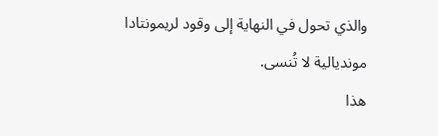والذي تحول في النهاية إلى وقود لريمونتادا مونديالية لا تُنسى.
هذا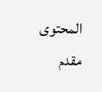المحتوى مقدم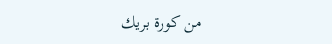من كورة بريك